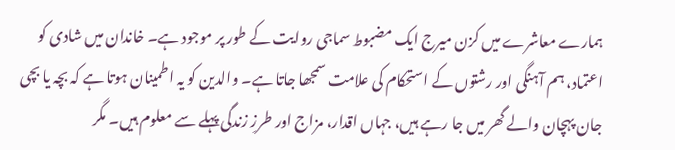ہمارے معاشرے میں کزن میرج ایک مضبوط سماجی روایت کے طور پر موجود ہے۔ خاندان میں شادی کو اعتماد، ہم آہنگی اور رشتوں کے استحکام کی علامت سمجھا جاتا ہے۔ والدین کو یہ اطمینان ہوتا ہے کہ بچہ یا بچی جان پہچان والے گھر میں جا رہے ہیں، جہاں اقدار، مزاج اور طرزِ زندگی پہلے سے معلوم ہیں۔ مگر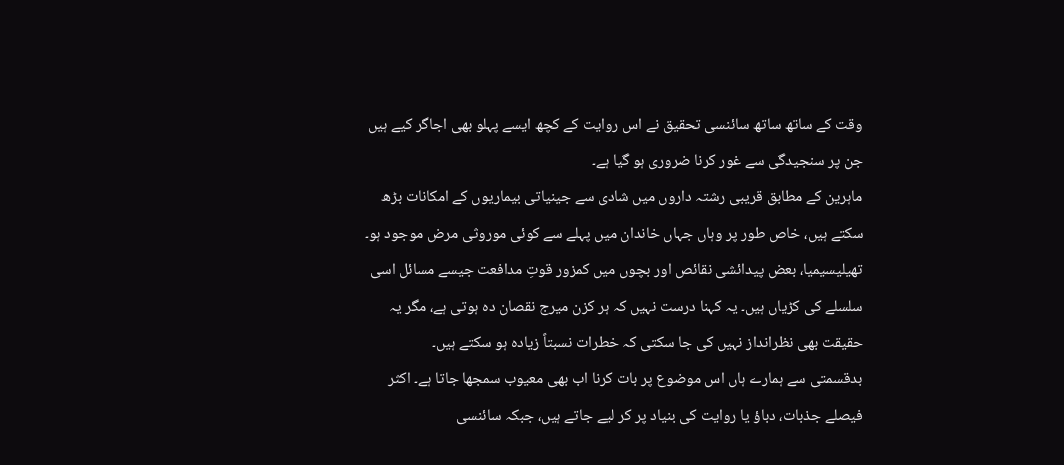وقت کے ساتھ ساتھ سائنسی تحقیق نے اس روایت کے کچھ ایسے پہلو بھی اجاگر کیے ہیں جن پر سنجیدگی سے غور کرنا ضروری ہو گیا ہے۔
ماہرین کے مطابق قریبی رشتہ داروں میں شادی سے جینیاتی بیماریوں کے امکانات بڑھ سکتے ہیں، خاص طور پر وہاں جہاں خاندان میں پہلے سے کوئی موروثی مرض موجود ہو۔ تھیلیسیمیا، بعض پیدائشی نقائص اور بچوں میں کمزور قوتِ مدافعت جیسے مسائل اسی سلسلے کی کڑیاں ہیں۔ یہ کہنا درست نہیں کہ ہر کزن میرج نقصان دہ ہوتی ہے، مگر یہ حقیقت بھی نظرانداز نہیں کی جا سکتی کہ خطرات نسبتاً زیادہ ہو سکتے ہیں۔
بدقسمتی سے ہمارے ہاں اس موضوع پر بات کرنا اب بھی معیوب سمجھا جاتا ہے۔ اکثر فیصلے جذبات، دباؤ یا روایت کی بنیاد پر کر لیے جاتے ہیں، جبکہ سائنسی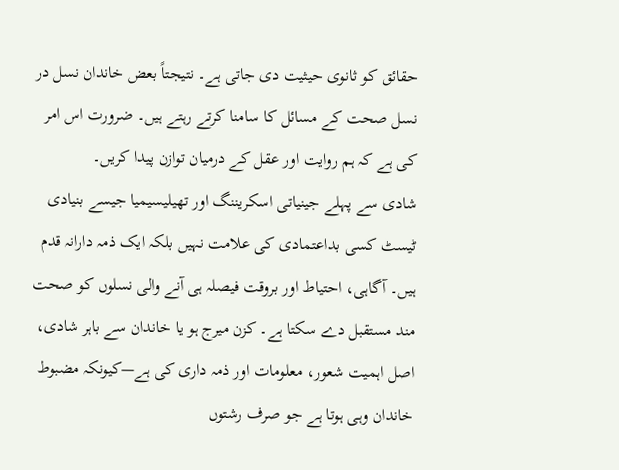حقائق کو ثانوی حیثیت دی جاتی ہے۔ نتیجتاً بعض خاندان نسل در نسل صحت کے مسائل کا سامنا کرتے رہتے ہیں۔ ضرورت اس امر کی ہے کہ ہم روایت اور عقل کے درمیان توازن پیدا کریں۔
شادی سے پہلے جینیاتی اسکریننگ اور تھیلیسیمیا جیسے بنیادی ٹیسٹ کسی بداعتمادی کی علامت نہیں بلکہ ایک ذمہ دارانہ قدم ہیں۔ آگاہی، احتیاط اور بروقت فیصلہ ہی آنے والی نسلوں کو صحت مند مستقبل دے سکتا ہے۔ کزن میرج ہو یا خاندان سے باہر شادی، اصل اہمیت شعور، معلومات اور ذمہ داری کی ہے—کیونکہ مضبوط خاندان وہی ہوتا ہے جو صرف رشتوں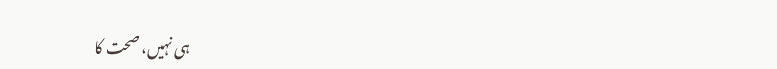ہی نہیں، صحت کا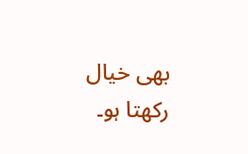بھی خیال رکھتا ہو۔